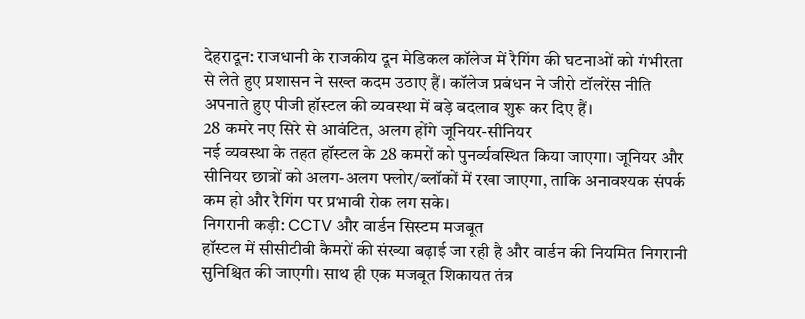देहरादून: राजधानी के राजकीय दून मेडिकल कॉलेज में रैगिंग की घटनाओं को गंभीरता से लेते हुए प्रशासन ने सख्त कदम उठाए हैं। कॉलेज प्रबंधन ने जीरो टॉलरेंस नीति अपनाते हुए पीजी हॉस्टल की व्यवस्था में बड़े बदलाव शुरू कर दिए हैं।
28 कमरे नए सिरे से आवंटित, अलग होंगे जूनियर-सीनियर
नई व्यवस्था के तहत हॉस्टल के 28 कमरों को पुनर्व्यवस्थित किया जाएगा। जूनियर और सीनियर छात्रों को अलग-अलग फ्लोर/ब्लॉकों में रखा जाएगा, ताकि अनावश्यक संपर्क कम हो और रैगिंग पर प्रभावी रोक लग सके।
निगरानी कड़ी: CCTV और वार्डन सिस्टम मजबूत
हॉस्टल में सीसीटीवी कैमरों की संख्या बढ़ाई जा रही है और वार्डन की नियमित निगरानी सुनिश्चित की जाएगी। साथ ही एक मजबूत शिकायत तंत्र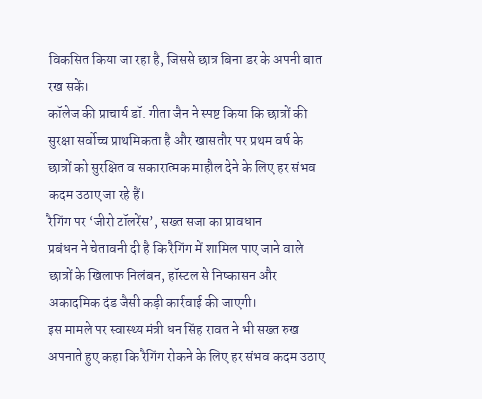विकसित किया जा रहा है, जिससे छात्र बिना डर के अपनी बात रख सकें।
कॉलेज की प्राचार्य डॉ. गीता जैन ने स्पष्ट किया कि छात्रों की सुरक्षा सर्वोच्च प्राथमिकता है और खासतौर पर प्रथम वर्ष के छात्रों को सुरक्षित व सकारात्मक माहौल देने के लिए हर संभव कदम उठाए जा रहे हैं।
रैगिंग पर ‘जीरो टॉलरेंस’, सख्त सजा का प्रावधान
प्रबंधन ने चेतावनी दी है कि रैगिंग में शामिल पाए जाने वाले छात्रों के खिलाफ निलंबन, हॉस्टल से निष्कासन और अकादमिक दंड जैसी कड़ी कार्रवाई की जाएगी।
इस मामले पर स्वास्थ्य मंत्री धन सिंह रावत ने भी सख्त रुख अपनाते हुए कहा कि रैगिंग रोकने के लिए हर संभव कदम उठाए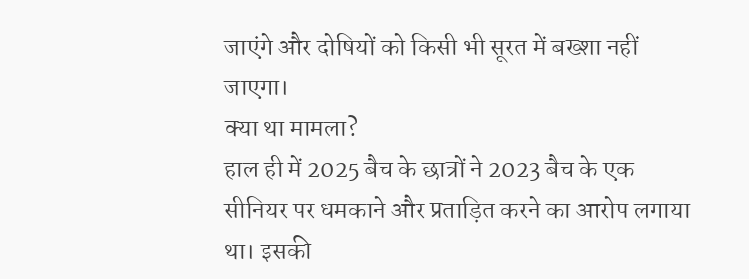जाएंगे और दोषियों को किसी भी सूरत में बख्शा नहीं जाएगा।
क्या था मामला?
हाल ही में 2025 बैच के छात्रों ने 2023 बैच के एक सीनियर पर धमकाने और प्रताड़ित करने का आरोप लगाया था। इसकी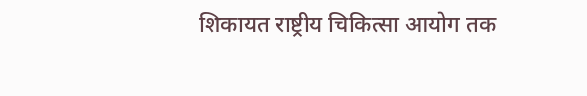शिकायत राष्ट्रीय चिकित्सा आयोग तक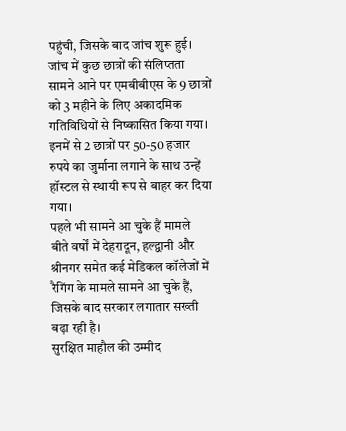पहुंची, जिसके बाद जांच शुरू हुई।
जांच में कुछ छात्रों की संलिप्तता सामने आने पर एमबीबीएस के 9 छात्रों को 3 महीने के लिए अकादमिक गतिविधियों से निष्कासित किया गया। इनमें से 2 छात्रों पर 50-50 हजार रुपये का जुर्माना लगाने के साथ उन्हें हॉस्टल से स्थायी रूप से बाहर कर दिया गया।
पहले भी सामने आ चुके हैं मामले
बीते वर्षों में देहरादून, हल्द्वानी और श्रीनगर समेत कई मेडिकल कॉलेजों में रैगिंग के मामले सामने आ चुके हैं, जिसके बाद सरकार लगातार सख्ती बढ़ा रही है।
सुरक्षित माहौल की उम्मीद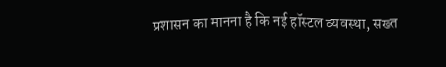प्रशासन का मानना है कि नई हॉस्टल व्यवस्था, सख्त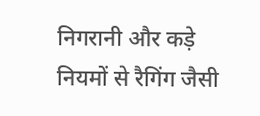निगरानी और कड़े नियमों से रैगिंग जैसी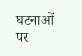घटनाओं पर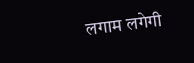लगाम लगेगी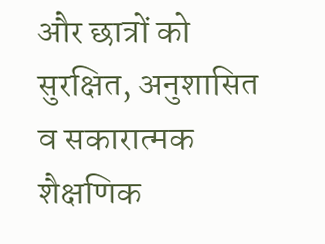और छात्रों को सुरक्षित, अनुशासित व सकारात्मक शैक्षणिक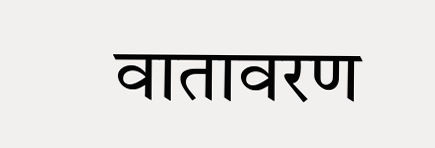वातावरण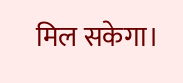मिल सकेगा।